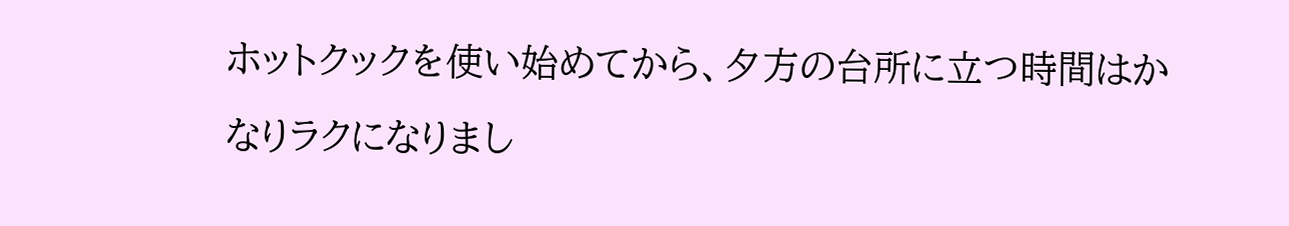ホットクックを使い始めてから、夕方の台所に立つ時間はかなりラクになりまし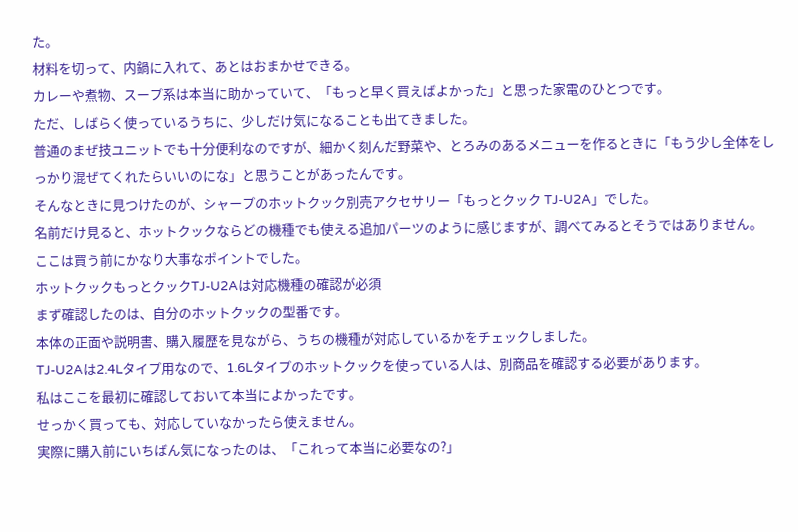た。
材料を切って、内鍋に入れて、あとはおまかせできる。
カレーや煮物、スープ系は本当に助かっていて、「もっと早く買えばよかった」と思った家電のひとつです。
ただ、しばらく使っているうちに、少しだけ気になることも出てきました。
普通のまぜ技ユニットでも十分便利なのですが、細かく刻んだ野菜や、とろみのあるメニューを作るときに「もう少し全体をしっかり混ぜてくれたらいいのにな」と思うことがあったんです。
そんなときに見つけたのが、シャープのホットクック別売アクセサリー「もっとクック TJ-U2A」でした。
名前だけ見ると、ホットクックならどの機種でも使える追加パーツのように感じますが、調べてみるとそうではありません。
ここは買う前にかなり大事なポイントでした。
ホットクックもっとクックTJ-U2Aは対応機種の確認が必須
まず確認したのは、自分のホットクックの型番です。
本体の正面や説明書、購入履歴を見ながら、うちの機種が対応しているかをチェックしました。
TJ-U2Aは2.4Lタイプ用なので、1.6Lタイプのホットクックを使っている人は、別商品を確認する必要があります。
私はここを最初に確認しておいて本当によかったです。
せっかく買っても、対応していなかったら使えません。
実際に購入前にいちばん気になったのは、「これって本当に必要なの?」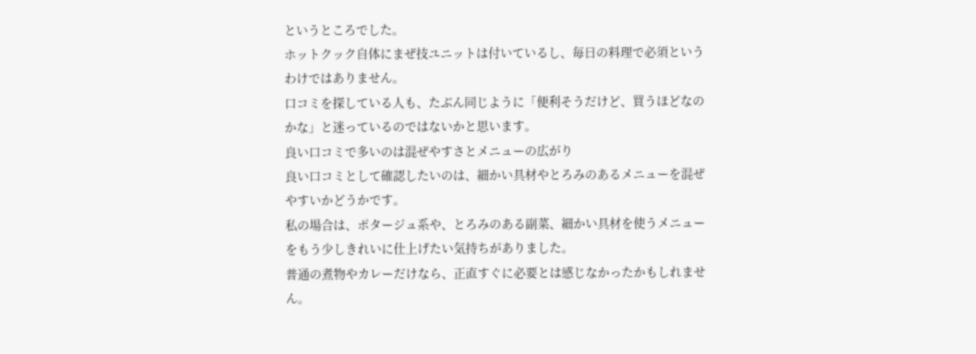というところでした。
ホットクック自体にまぜ技ユニットは付いているし、毎日の料理で必須というわけではありません。
口コミを探している人も、たぶん同じように「便利そうだけど、買うほどなのかな」と迷っているのではないかと思います。
良い口コミで多いのは混ぜやすさとメニューの広がり
良い口コミとして確認したいのは、細かい具材やとろみのあるメニューを混ぜやすいかどうかです。
私の場合は、ポタージュ系や、とろみのある副菜、細かい具材を使うメニューをもう少しきれいに仕上げたい気持ちがありました。
普通の煮物やカレーだけなら、正直すぐに必要とは感じなかったかもしれません。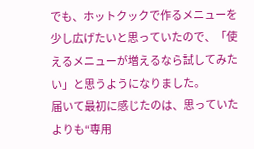でも、ホットクックで作るメニューを少し広げたいと思っていたので、「使えるメニューが増えるなら試してみたい」と思うようになりました。
届いて最初に感じたのは、思っていたよりも“専用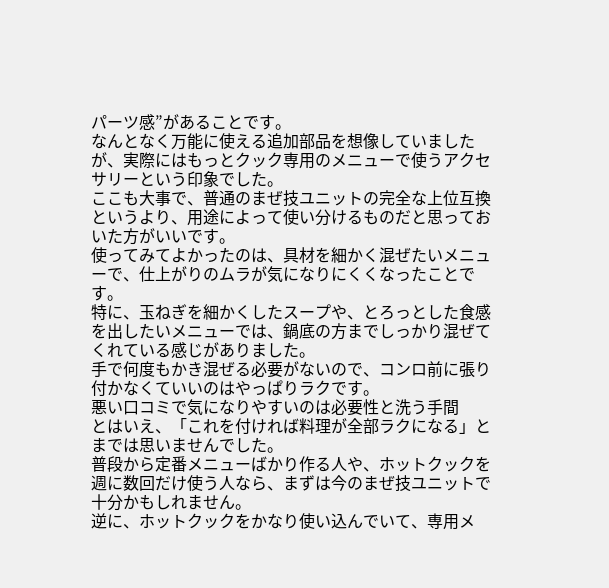パーツ感”があることです。
なんとなく万能に使える追加部品を想像していましたが、実際にはもっとクック専用のメニューで使うアクセサリーという印象でした。
ここも大事で、普通のまぜ技ユニットの完全な上位互換というより、用途によって使い分けるものだと思っておいた方がいいです。
使ってみてよかったのは、具材を細かく混ぜたいメニューで、仕上がりのムラが気になりにくくなったことです。
特に、玉ねぎを細かくしたスープや、とろっとした食感を出したいメニューでは、鍋底の方までしっかり混ぜてくれている感じがありました。
手で何度もかき混ぜる必要がないので、コンロ前に張り付かなくていいのはやっぱりラクです。
悪い口コミで気になりやすいのは必要性と洗う手間
とはいえ、「これを付ければ料理が全部ラクになる」とまでは思いませんでした。
普段から定番メニューばかり作る人や、ホットクックを週に数回だけ使う人なら、まずは今のまぜ技ユニットで十分かもしれません。
逆に、ホットクックをかなり使い込んでいて、専用メ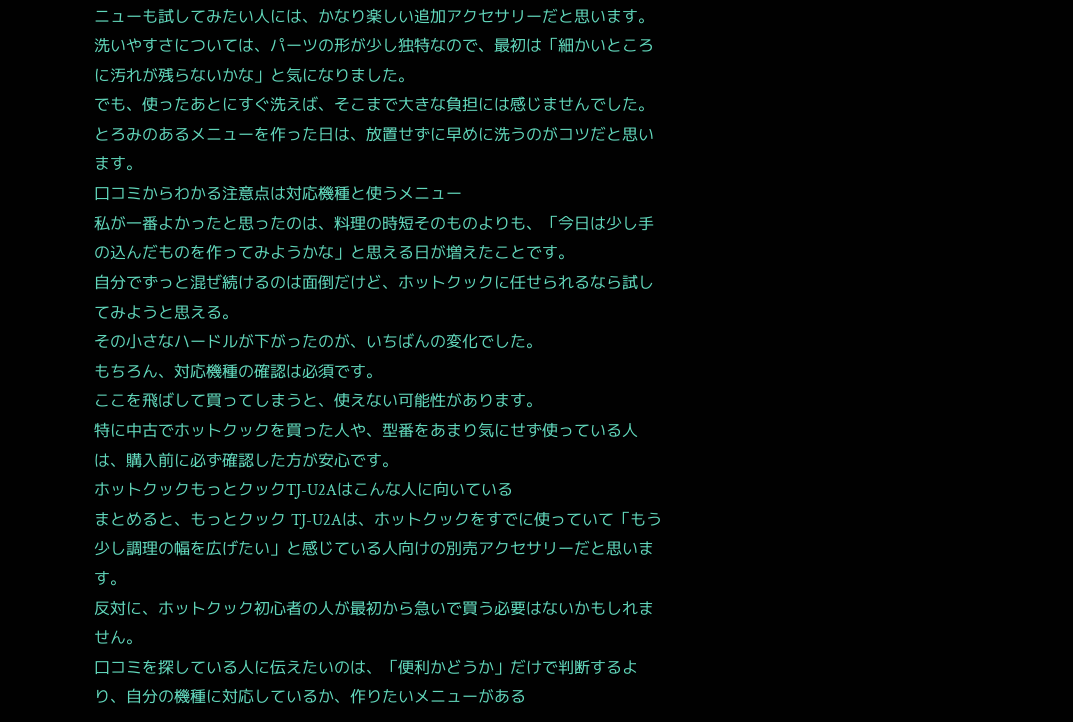ニューも試してみたい人には、かなり楽しい追加アクセサリーだと思います。
洗いやすさについては、パーツの形が少し独特なので、最初は「細かいところに汚れが残らないかな」と気になりました。
でも、使ったあとにすぐ洗えば、そこまで大きな負担には感じませんでした。
とろみのあるメニューを作った日は、放置せずに早めに洗うのがコツだと思います。
口コミからわかる注意点は対応機種と使うメニュー
私が一番よかったと思ったのは、料理の時短そのものよりも、「今日は少し手の込んだものを作ってみようかな」と思える日が増えたことです。
自分でずっと混ぜ続けるのは面倒だけど、ホットクックに任せられるなら試してみようと思える。
その小さなハードルが下がったのが、いちばんの変化でした。
もちろん、対応機種の確認は必須です。
ここを飛ばして買ってしまうと、使えない可能性があります。
特に中古でホットクックを買った人や、型番をあまり気にせず使っている人は、購入前に必ず確認した方が安心です。
ホットクックもっとクックTJ-U2Aはこんな人に向いている
まとめると、もっとクック TJ-U2Aは、ホットクックをすでに使っていて「もう少し調理の幅を広げたい」と感じている人向けの別売アクセサリーだと思います。
反対に、ホットクック初心者の人が最初から急いで買う必要はないかもしれません。
口コミを探している人に伝えたいのは、「便利かどうか」だけで判断するより、自分の機種に対応しているか、作りたいメニューがある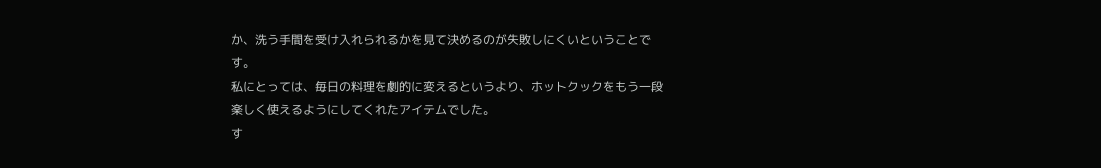か、洗う手間を受け入れられるかを見て決めるのが失敗しにくいということです。
私にとっては、毎日の料理を劇的に変えるというより、ホットクックをもう一段楽しく使えるようにしてくれたアイテムでした。
す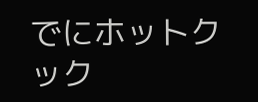でにホットクック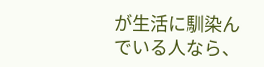が生活に馴染んでいる人なら、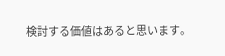検討する価値はあると思います。